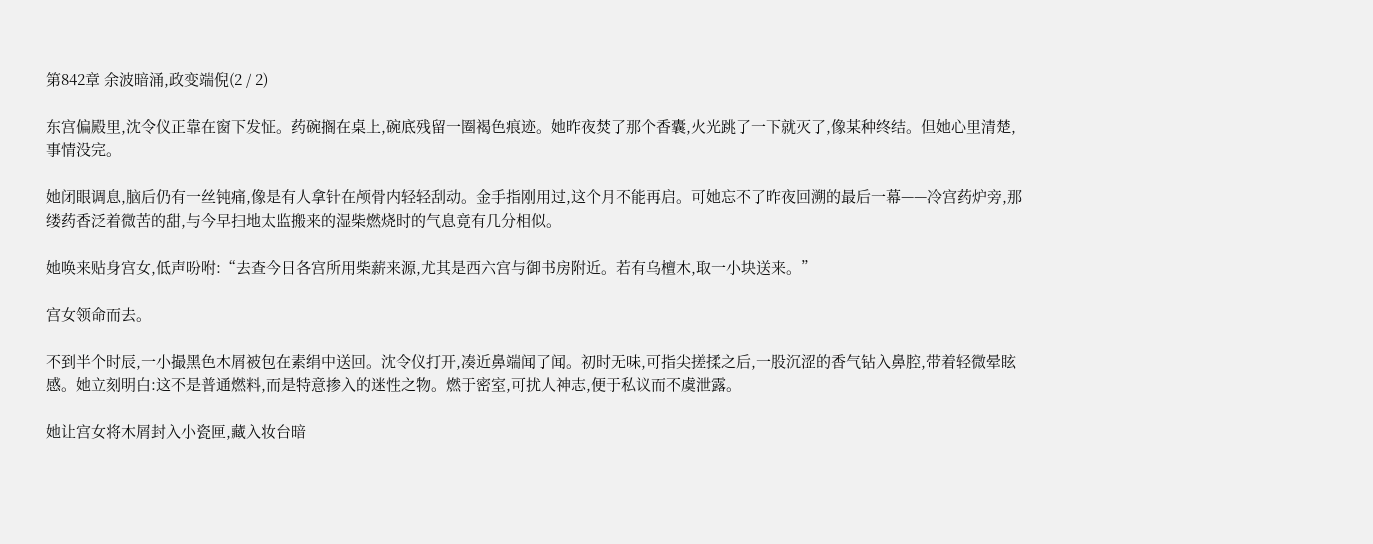第842章 余波暗涌,政变端倪(2 / 2)

东宫偏殿里,沈令仪正靠在窗下发怔。药碗搁在桌上,碗底残留一圈褐色痕迹。她昨夜焚了那个香囊,火光跳了一下就灭了,像某种终结。但她心里清楚,事情没完。

她闭眼调息,脑后仍有一丝钝痛,像是有人拿针在颅骨内轻轻刮动。金手指刚用过,这个月不能再启。可她忘不了昨夜回溯的最后一幕——冷宫药炉旁,那缕药香泛着微苦的甜,与今早扫地太监搬来的湿柴燃烧时的气息竟有几分相似。

她唤来贴身宫女,低声吩咐:“去查今日各宫所用柴薪来源,尤其是西六宫与御书房附近。若有乌檀木,取一小块送来。”

宫女领命而去。

不到半个时辰,一小撮黑色木屑被包在素绢中送回。沈令仪打开,凑近鼻端闻了闻。初时无味,可指尖搓揉之后,一股沉涩的香气钻入鼻腔,带着轻微晕眩感。她立刻明白:这不是普通燃料,而是特意掺入的迷性之物。燃于密室,可扰人神志,便于私议而不虞泄露。

她让宫女将木屑封入小瓷匣,藏入妆台暗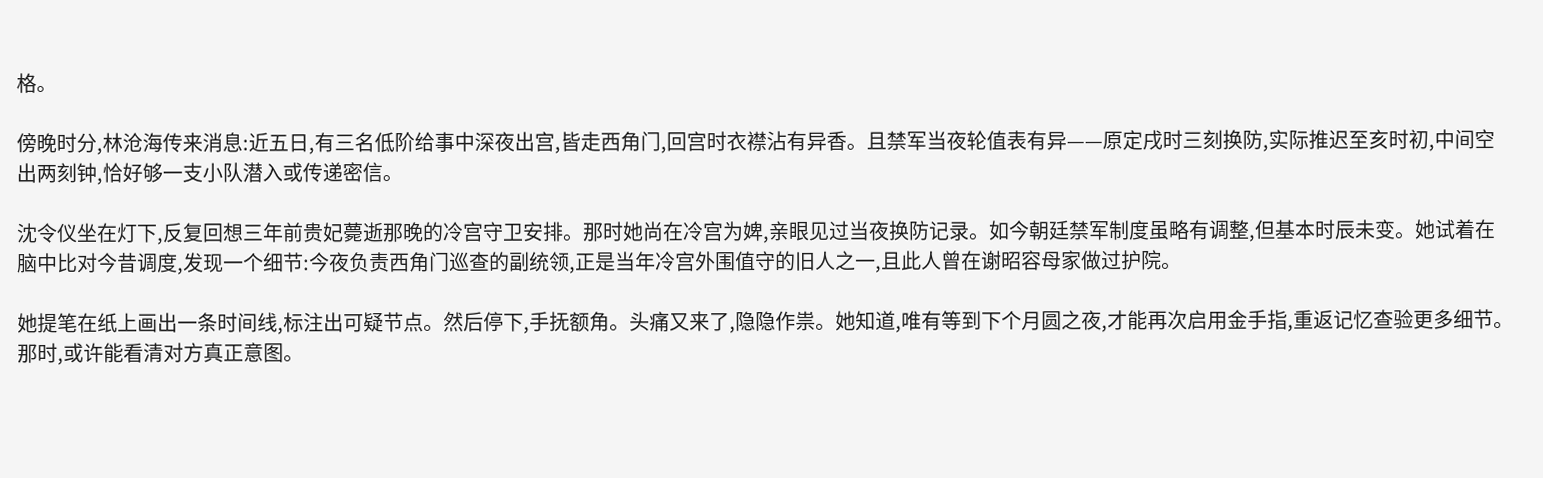格。

傍晚时分,林沧海传来消息:近五日,有三名低阶给事中深夜出宫,皆走西角门,回宫时衣襟沾有异香。且禁军当夜轮值表有异——原定戌时三刻换防,实际推迟至亥时初,中间空出两刻钟,恰好够一支小队潜入或传递密信。

沈令仪坐在灯下,反复回想三年前贵妃薨逝那晚的冷宫守卫安排。那时她尚在冷宫为婢,亲眼见过当夜换防记录。如今朝廷禁军制度虽略有调整,但基本时辰未变。她试着在脑中比对今昔调度,发现一个细节:今夜负责西角门巡查的副统领,正是当年冷宫外围值守的旧人之一,且此人曾在谢昭容母家做过护院。

她提笔在纸上画出一条时间线,标注出可疑节点。然后停下,手抚额角。头痛又来了,隐隐作祟。她知道,唯有等到下个月圆之夜,才能再次启用金手指,重返记忆查验更多细节。那时,或许能看清对方真正意图。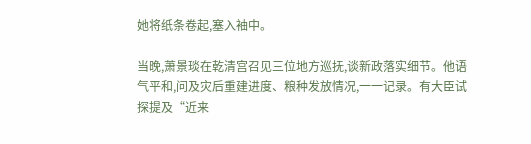她将纸条卷起,塞入袖中。

当晚,萧景琰在乾清宫召见三位地方巡抚,谈新政落实细节。他语气平和,问及灾后重建进度、粮种发放情况,一一记录。有大臣试探提及“近来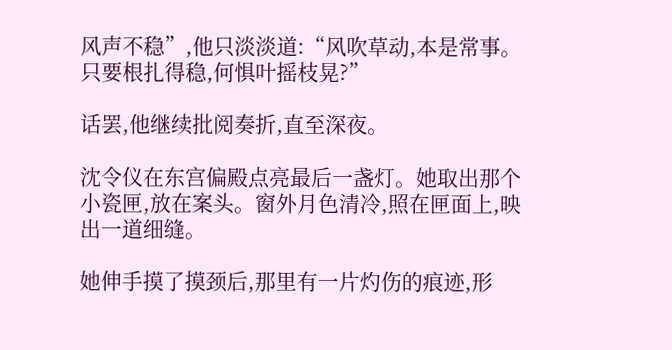风声不稳”,他只淡淡道:“风吹草动,本是常事。只要根扎得稳,何惧叶摇枝晃?”

话罢,他继续批阅奏折,直至深夜。

沈令仪在东宫偏殿点亮最后一盏灯。她取出那个小瓷匣,放在案头。窗外月色清冷,照在匣面上,映出一道细缝。

她伸手摸了摸颈后,那里有一片灼伤的痕迹,形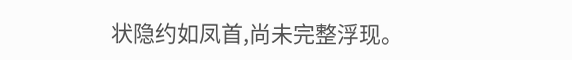状隐约如凤首,尚未完整浮现。